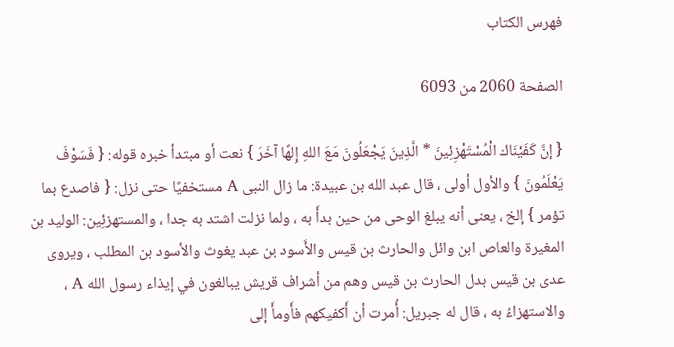فهرس الكتاب

الصفحة 2060 من 6093

{ إنَّ كَفَيْنَاك الْمُسْتَهْزِئِينَ * الَّذِينَ يَجْعَلُونَ مَعَ اللهِ إِلهًا آخَرَ } نعت أو مبتدأ خبره قوله: { فَسَوْفَ يَعْلَمُونَ } والأول أولى ، قال عبد الله بن عبيدة: ما زال النبى A مستخفيًا حتى نزل: { فاصدع بما تؤمر } إلخ ، يعنى أنه يبلغ الوحى من حين بدأَ به ، ولما نزلت اشتد به جدا ، والمستهزئِين: الوليد بن المغيرة والعاص ابن وائل والحارث بن قيس والأَسود بن عبد يغوث والأسود بن المطلب ، ويروى عدى بن قيس بدل الحارث بن قيس وهم من أشراف قريش يبالغون في إيذاء رسول الله A ، والاستهزاءُ به ، قال له جبريل: أُمرت أن أَكفيكهم فأَومأَ إلى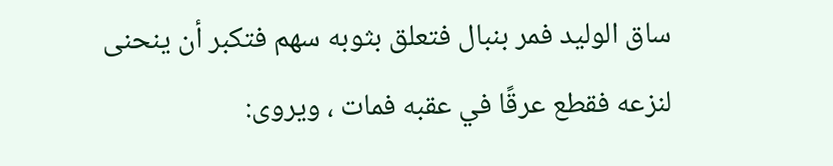ساق الوليد فمر بنبال فتعلق بثوبه سهم فتكبر أن ينحنى لنزعه فقطع عرقًا في عقبه فمات ، ويروى: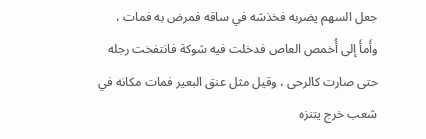جعل السهم يضربه فخذشه في ساقه فمرض به فمات ، وأَمأَ إلى أُخمص العاص فدخلت فيه شوكة فانتفخت رجله حتى صارت كالرحى ، وقيل مثل عنق البعير فمات مكانه في شعب خرج يتنزه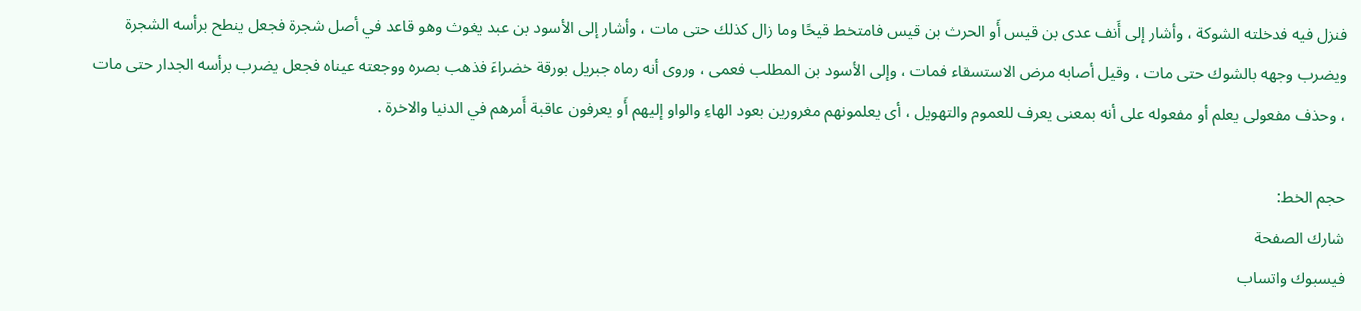فنزل فيه فدخلته الشوكة ، وأشار إلى أَنف عدى بن قيس أَو الحرث بن قيس فامتخط قيحًا وما زال كذلك حتى مات ، وأشار إلى الأسود بن عبد يغوث وهو قاعد في أصل شجرة فجعل ينطح برأسه الشجرة ويضرب وجهه بالشوك حتى مات ، وقيل أصابه مرض الاستسقاء فمات ، وإلى الأسود بن المطلب فعمى ، وروى أنه رماه جبريل بورقة خضراءَ فذهب بصره ووجعته عيناه فجعل يضرب برأسه الجدار حتى مات ، وحذف مفعولى يعلم أو مفعوله على أنه بمعنى يعرف للعموم والتهويل ، أى يعلمونهم مغرورين بعود الهاءِ والواو إليهم أَو يعرفون عاقبة أَمرهم في الدنيا والاخرة .

حجم الخط:
شارك الصفحة
فيسبوك واتساب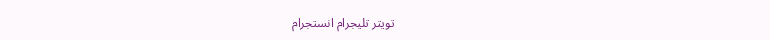تويتر تليجرام انستجرام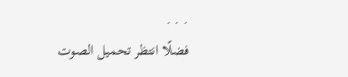. . .
فضلًا انتظر تحميل الصوت